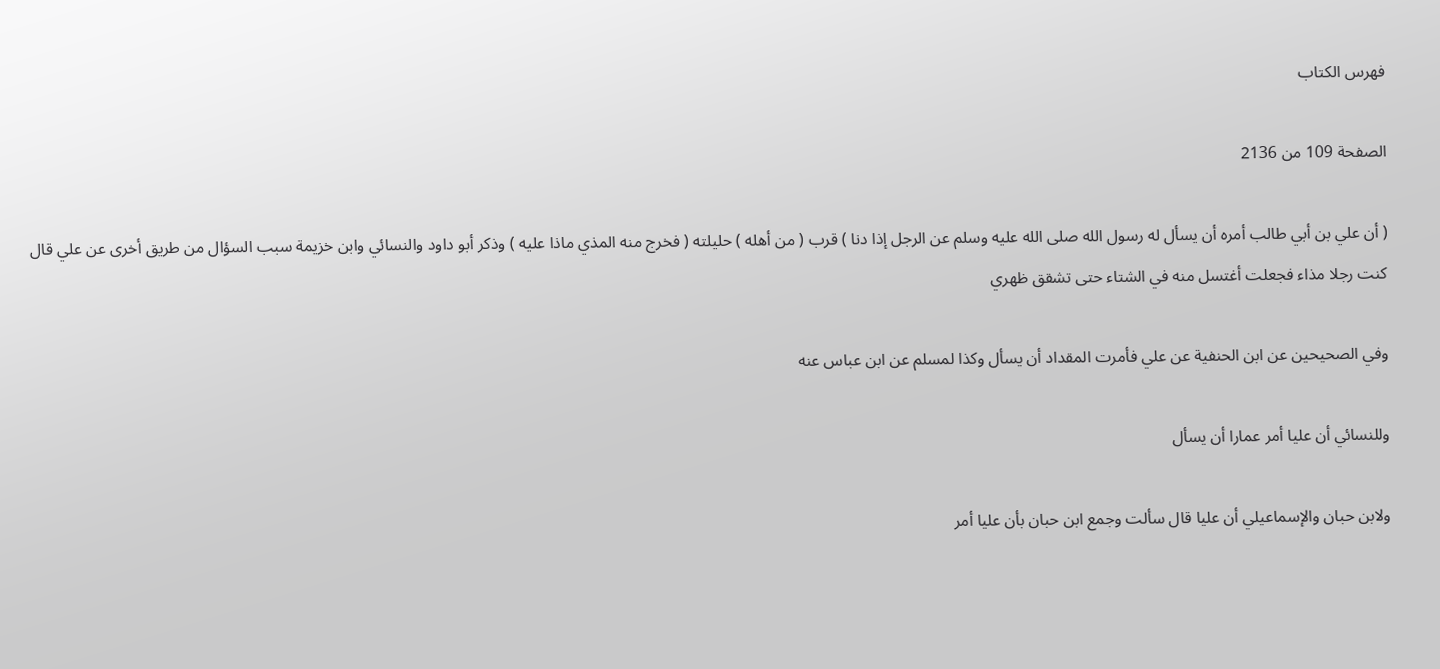فهرس الكتاب

الصفحة 109 من 2136

( أن علي بن أبي طالب أمره أن يسأل له رسول الله صلى الله عليه وسلم عن الرجل إذا دنا ) قرب ( من أهله ) حليلته ( فخرج منه المذي ماذا عليه ) وذكر أبو داود والنسائي وابن خزيمة سبب السؤال من طريق أخرى عن علي قال كنت رجلا مذاء فجعلت أغتسل منه في الشتاء حتى تشقق ظهري

وفي الصحيحين عن ابن الحنفية عن علي فأمرت المقداد أن يسأل وكذا لمسلم عن ابن عباس عنه

وللنسائي أن عليا أمر عمارا أن يسأل

ولابن حبان والإسماعيلي أن عليا قال سألت وجمع ابن حبان بأن عليا أمر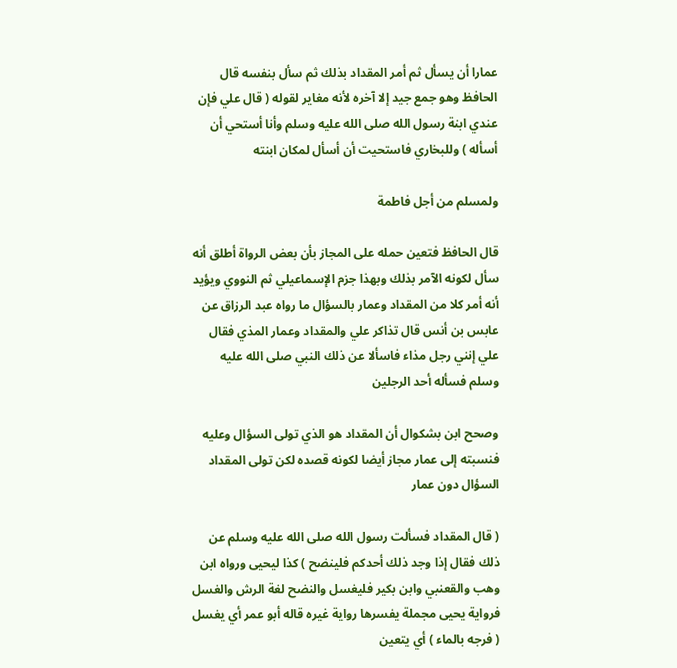عمارا أن يسأل ثم أمر المقداد بذلك ثم سأل بنفسه قال الحافظ وهو جمع جيد إلا آخره لأنه مغاير لقوله ( قال علي فإن عندي ابنة رسول الله صلى الله عليه وسلم وأنا أستحي أن أسأله ) وللبخاري فاستحيت أن أسأل لمكان ابنته

ولمسلم من أجل فاطمة

قال الحافظ فتعين حمله على المجاز بأن بعض الرواة أطلق أنه سأل لكونه الآمر بذلك وبهذا جزم الإسماعيلي ثم النووي ويؤيد أنه أمر كلا من المقداد وعمار بالسؤال ما رواه عبد الرزاق عن عابس بن أنس قال تذاكر علي والمقداد وعمار المذي فقال علي إنني رجل مذاء فاسألا عن ذلك النبي صلى الله عليه وسلم فسأله أحد الرجلين

وصحح ابن بشكوال أن المقداد هو الذي تولى السؤال وعليه فنسبته إلى عمار مجاز أيضا لكونه قصده لكن تولى المقداد السؤال دون عمار

( قال المقداد فسألت رسول الله صلى الله عليه وسلم عن ذلك فقال إذا وجد ذلك أحدكم فلينضح ) كذا ليحيى ورواه ابن وهب والقعنبي وابن بكير فليغسل والنضح لغة الرش والغسل فرواية يحيى مجملة يفسرها رواية غيره قاله أبو عمر أي يغسل ( فرجه بالماء ) أي يتعين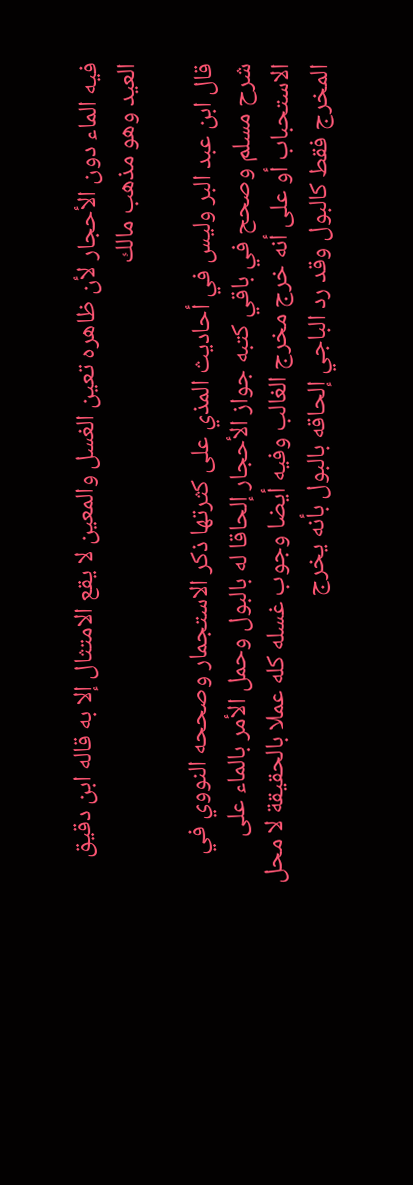فيه الماء دون الأحجار لأن ظاهره تعين الغسل والمعين لا يقع الامتثال إلا به قاله ابن دقيق العيد وهو مذهب مالك

قال ابن عبد البر وليس في أحاديث المذي على كثرتها ذكر الاستجمار وصححه النووي في شرح مسلم وصحح في باقي كتبه جواز الأحجار إلحاقا له بالبول وحمل الأمر بالماء على الاستحباب أو على أنه خرج مخرج الغالب وفيه أيضا وجوب غسله كله عملا بالحقيقة لا محل المخرج فقط كالبول وقد رد الباجي إلحاقه بالبول بأنه يخرج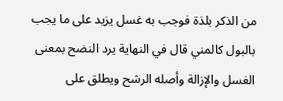من الذكر بلذة فوجب به غسل يزيد على ما يجب بالبول كالمني قال في النهاية يرد النضح بمعنى الغسل والإزالة وأصله الرشح ويطلق على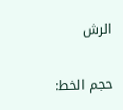الرش

حجم الخط: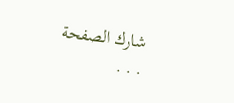شارك الصفحة
. . .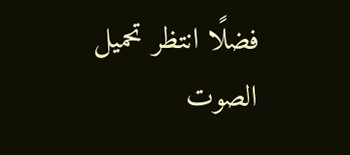فضلًا انتظر تحميل الصوت